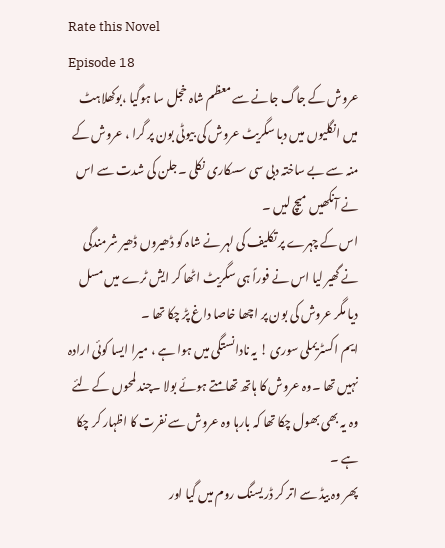Rate this Novel
Episode 18
عروش کے جاگ جانے سے معظم شاہ خجل سا ہوگیا ،بوکھلاہٹ میں انگلیوں میں دبا سگریٹ عروش کی بیوٹی بون پر گرا ، عروش کے منہ سے بے ساختہ دبی سی سسکاری نکلی ۔جلن کی شدت سے اس نے آنکھیں میچ لیں ۔
اس کے چہرے پر تکلیف کی لہر نے شاہ کو ڈھیروں ڈھیر شرمندگی نے گھیر لیا اس نے فوراً ہی سگریٹ اٹھا کر ایش ٹرے میں مسل دیا مگر عروش کی بون پر اچھا خاصا داغ پڑ چکا تھا ۔
ایم اکسٹریملی سوری ! یہ نادانستگی میں ہوا ہے ، میرا ایسا کوئی ارادہ نہیں تھا ۔وہ عروش کا ہاتھ تھامتے ہوئے بولا ۔چند لمحوں کے لئے وہ یہ بھی بھول چکا تھا کہ بارہا وہ عروش سے نفرت کا اظہار کر چکا ہے ۔
پھر وہ بیڈ سے اتر کر ڈریسنگ روم میں گیا اور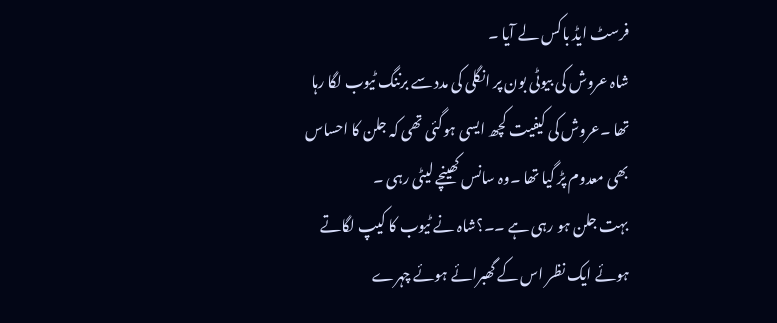فرسٹ ایڈ باکس لے آیا ۔
شاہ عروش کی بیوٹی بون پر انگلی کی مدد سے برننگ ٹیوب لگا رہا تھا ۔عروش کی کیفیت کچھ ایسی ہوگئی تھی کہ جلن کا احساس بھی معدوم پڑ گیا تھا ۔وہ سانس کھینچے لیٹی رہی ۔
بہت جلن ہو رہی ہے ۔۔؟شاہ نے ٹیوب کا کیپ لگاتے ہوئے ایک نظر اس کے گھبرائے ہوئے چہرے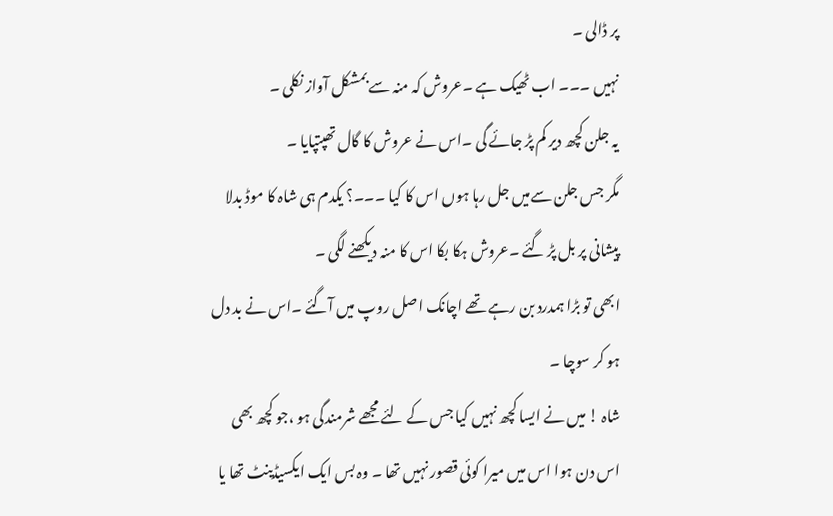پر ڈالی ۔
نہیں ۔۔۔ اب ٹھیک ہے ۔عروش کہ منہ سے بمشکل آواز نکلی ۔
یہ جلن کچھ دیر کم پڑ جائے گی ۔اس نے عروش کا گال تھپتپایا ۔
مگر جس جلن سےمیں جل رہا ہوں اس کا کیا ۔۔۔؟ یکدم ہی شاہ کا موڈ بدلا پیشانی پر بل پڑ گئے ۔عروش ہکا بکا اس کا منہ دیکھنے لگی ۔
ابھی تو بڑا ہمدرد بن رہے تھے اچانک اصل روپ میں آگئے ۔اس نے بد دل ہو کر سوچا ۔
شاہ ! میں نے ایسا کچھ نہیں کیا جس کے لئے مجھے شرمندگی ہو ،جو کچھ بھی اس دن ہوا اس میں میرا کوئی قصور نہیں تھا ۔ وہ بس ایک ایکسیڈینٹ تھا یا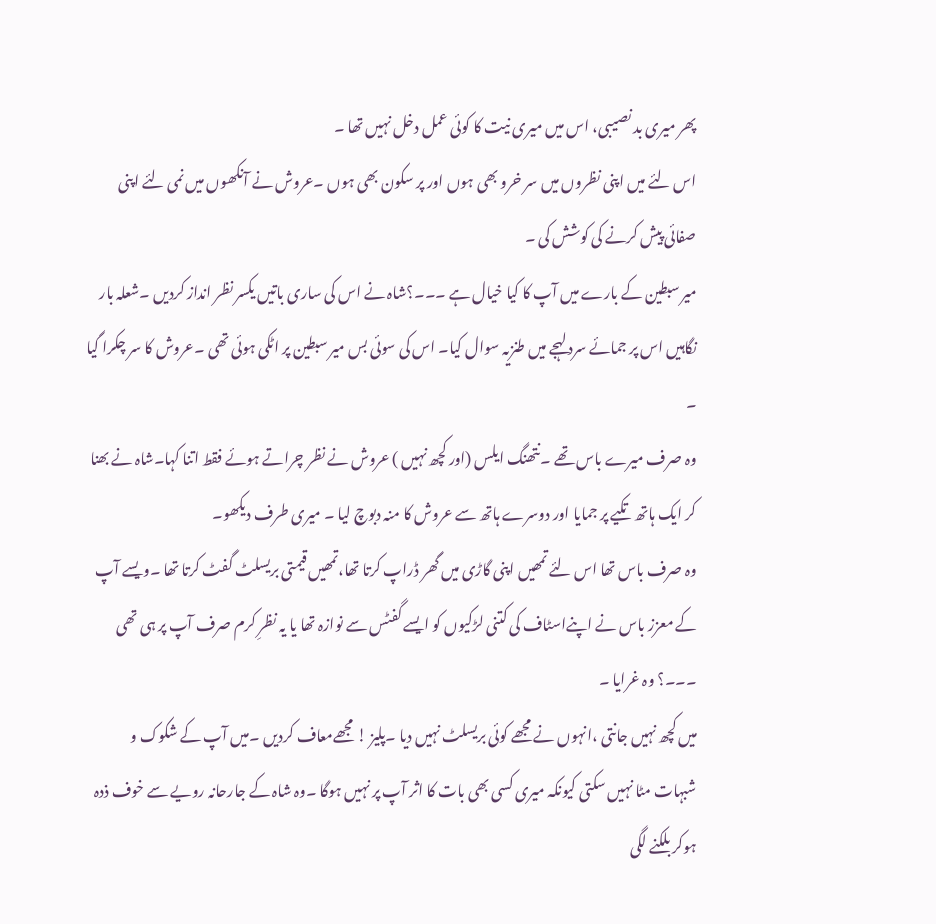پھر میری بد نصیبی، اس میں میری نیت کا کوئی عمل دخل نہیں تھا ۔
اس لئے میں اپنی نظروں میں سر خرو بھی ہوں اور پر سکون بھی ہوں ۔عروش نے آنکھوں میں نمی لئے اپنی صفائی پیش کرنے کی کوشش کی ۔
میر سبطین کے بارے میں آپ کا کیا خیال ہے ۔۔۔؟شاہ نے اس کی ساری باتیں یکسر نظر انداز کردیں ۔شعلہ بار نگاہیں اس پر جمائے سرد لہجے میں طنزیہ سوال کیا۔ اس کی سوئی بس میر سبطین پر اٹکی ہوئی تھی ۔عروش کا سر چکرا گیا ۔
وہ صرف میرے باس تھے ۔نتھنگ ایلس (اور کچھ نہیں ) عروش نے نظر چراتے ہوئے فقط اتنا کہا۔شاہ نے بھنا کر ایک ہاتھ تکیے پر جمایا اور دوسرے ہاتھ سے عروش کا منہ دبوچ لیا ۔ میری طرف دیکھو۔
وہ صرف باس تھا اس لئے تمھیں اپنی گاڑی میں گھر ڈراپ کرتا تھا،تمھیں قیمتی بریسلٹ گفٹ کرتا تھا ۔ویسے آپ کے معزز باس نے اپنےاسٹاف کی کتنی لڑکیوں کو ایسے گفٹس سے نوازہ تھا یا یہ نظرِ کرم صرف آپ پر ہی تھی ۔۔۔؟ وہ غرایا ۔
میں کچھ نہیں جانتی ،انہوں نے مجھے کوئی بریسلٹ نہیں دیا ۔پلیز ! مجھےمعاف کردیں ۔میں آپ کے شکوک و شبہات مٹا نہیں سکتی کیونکہ میری کسی بھی بات کا اثر آپ پر نہیں ہوگا ۔وہ شاہ کے جارحانہ رویے سے خوف ذدہ ہوکر بلکنے لگی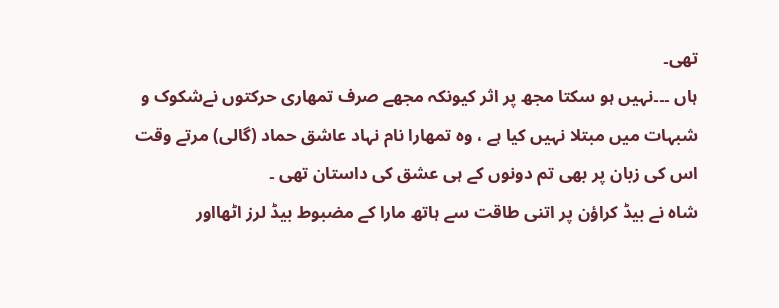تھی۔
ہاں ۔۔۔نہیں ہو سکتا مجھ پر اثر کیونکہ مجھے صرف تمھاری حرکتوں نےشکوک و شبہات میں مبتلا نہیں کیا ہے ، وہ تمھارا نام نہاد عاشق حماد (گالی) مرتے وقت اس کی زبان پر بھی تم دونوں کے ہی عشق کی داستان تھی ۔
شاہ نے بیڈ کراؤن پر اتنی طاقت سے ہاتھ مارا کے مضبوط بیڈ لرز اٹھااور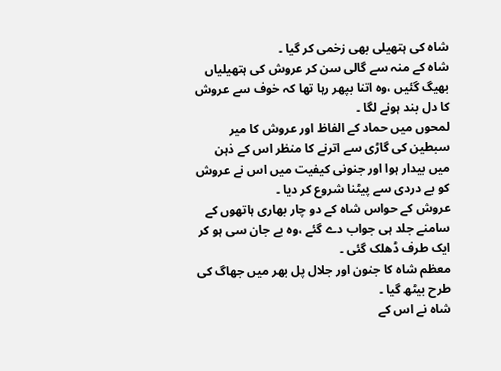شاہ کی ہتھیلی بھی زخمی کر گیا ۔
شاہ کے منہ سے گالی سن کر عروش کی ہتھیلیاں بھیگ گئیں ،وہ اتنا بپھر رہا تھا کہ خوف سے عروش کا دل بند ہونے لگا ۔
لمحوں میں حماد کے الفاظ اور عروش کا میر سبطین کی گاڑی سے اترنے کا منظر اس کے ذہن میں بیدار ہوا اور جنونی کیفیت میں اس نے عروش کو بے دردی سے پیٹنا شروع کر دیا ۔
عروش کے حواس شاہ کے دو چار بھاری ہاتھوں کے سامنے جلد ہی جواب دے گئے ،وہ بے جان سی ہو کر ایک طرف ڈھلک گئی ۔
معظم شاہ کا جنون اور جلال پل بھر میں جھاگ کی طرح بیٹھ گیا ۔
شاہ نے اس کے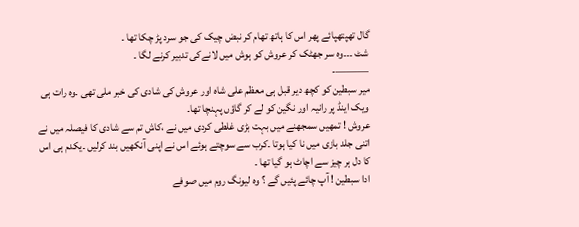گال تھپتھپائے پھر اس کا ہاتھ تھام کر نبض چیک کی جو سرد پڑ چکا تھا ۔
شٹ ۔۔۔وہ سر جھٹک کر عروش کو ہوش میں لانےکی تدبیر کرنے لگا ۔
———-
میر سبطین کو کچھ دیر قبل ہی معظم علی شاہ اور عروش کی شادی کی خبر ملی تھی ۔وہ رات ہی ویک اینڈ پر رانیہ اور نگین کو لے کر گاؤں پہنچا تھا۔
عروش ! تمھیں سمجھنے میں بہت بڑی غلطی کردی میں نے ،کاش تم سے شادی کا فیصلہ میں نے اتنی جلد بازی میں نا کیا ہوتا ۔کرب سے سوچتے ہوئے اس نے اپنی آنکھیں بند کرلیں ۔یکدم ہی اس کا دل ہر چیز سے اچاٹ ہو گیا تھا ۔
ادا سبطین ! آپ چائے پئیں گے ؟ وہ لیونگ روم میں صوفے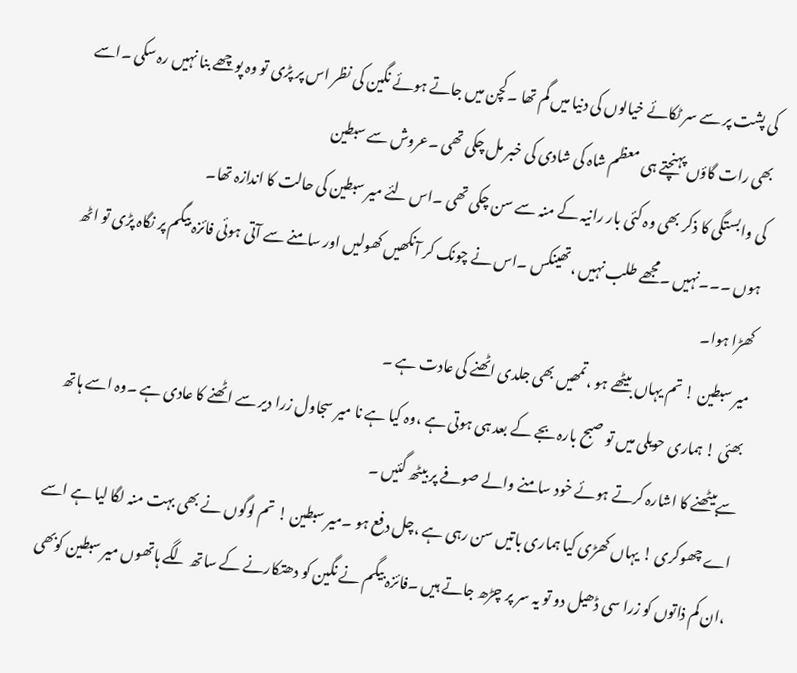کی پشت پر سے سر ٹکائے خیالوں کی دنیا میں گم تھا ۔کچن میں جاتے ہوئے نگین کی نظر اس پر پڑی تو وہ پوچھے بنا نہیں رہ سکی ۔اسے بھی رات گاؤں پہنچتے ہی معظم شاہ کی شادی کی خبر مل چکی تھی ۔عروش سے سبطین
کی وابستگی کا ذکر بھی وہ کئی بار رانیہ کے منہ سے سن چکی تھی ۔اس لئے میر سبطین کی حالت کا اندازہ تھا۔
ہوں ۔۔۔نہیں ۔مجھے طلب نہیں ،تھینکس ۔اس نے چونک کر آنکھیں کھولیں اور سامنے سے آتی ہوئی فائزہ بیگم پر نگاہ پڑی تو اٹھ کھڑا ہوا۔
میر سبطین ! تم یہاں بیٹھے ہو ،تمھیں بھی جلدی اٹھنے کی عادت ہے ۔
بھئی ! ہماری حویلی میں تو صبح بارہ بجے کے بعد ہی ہوتی ہے ،وہ کیا ہے نا میر سجاول زرا دیر سے اٹھنے کا عادی ہے ۔وہ اسے ہاتھ سےبیٹھنے کا اشارہ کرتے ہوئے خود سامنے والے صوفے پر بیٹھ گئیں ۔
اے چھوکری ! یہاں کھڑی کیا ہماری باتیں سن رہی ہے ،چل دفع ہو ۔میر سبطین ! تم لوگوں نے بھی بہت منہ لگا لیا ہے اسے ،ان کم ذاتوں کو زرا سی ڈھیل دو تو یہ سر پر چڑھ جاتے ہیں ۔فائزہ بیگم نے نگین کو دھتکارنے کے ساتھ لگے ہاتھوں میر سبطین کوبھی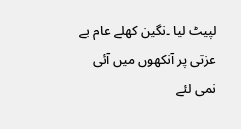لپیٹ لیا ۔نگین کھلے عام بے عزتی پر آنکھوں میں آئی نمی لئے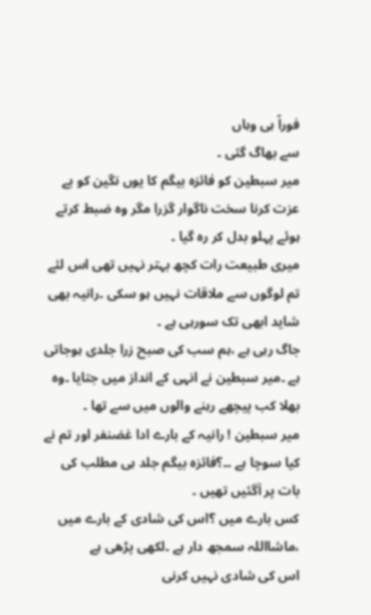فوراً ہی وہاں
سے بھاگ گئی ۔
میر سبطین کو فائزہ بیگم کا یوں نگین کو بے عزت کرنا سخت ناگوار گزرا مگر وہ ضبط کرتے ہوئے پہلو بدل کر رہ گیا ۔
میری طبیعت رات کچھ بہتر نہیں تھی اس لئے تم لوگوں سے ملاقات نہیں ہو سکی ۔رانیہ بھی شاید ابھی تک سورہی ہے ۔
جاگ رہی ہے ،ہم سب کی صبح زرا جلدی ہوجاتی ہے ۔میر سبطین نے انہی کے انداز میں جتایا ۔وہ بھلا کب پیچھے رہنے والوں میں سے تھا ۔
میر سبطین ! رانیہ کے بارے ادا غضنفر اور تم نے کیا سوچا ہے ۔۔؟فائزہ بیگم جلد ہی مطلب کی بات پر آگئیں تھیں ۔
کس بارے میں ؟اس کی شادی کے بارے میں ،ماشااللہ سمجھ دار ہے ۔لکھی پڑھی ہے
اس کی شادی نہیں کرنی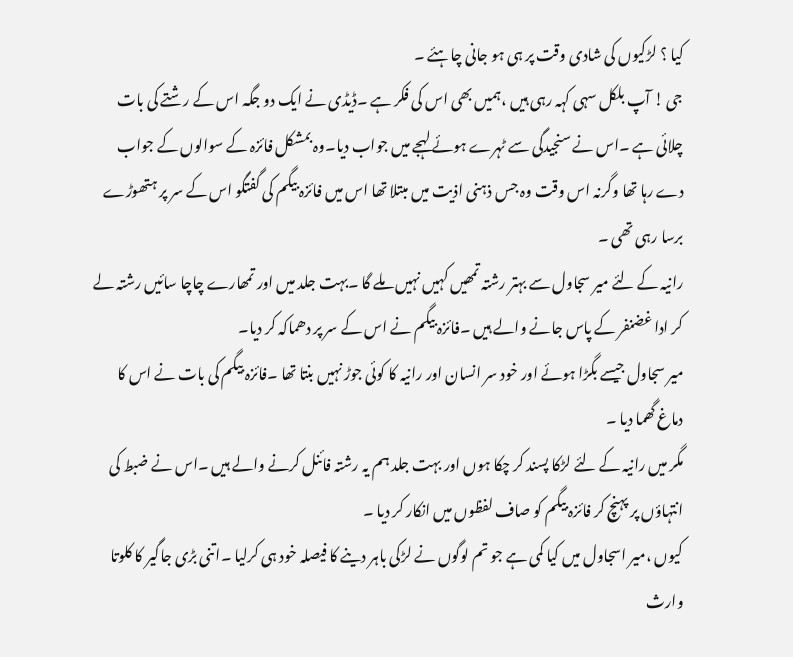کیا ؟ لڑکیوں کی شادی وقت پر ہی ہو جانی چاہئے ۔
جی ! آپ بلکل سہی کہہ رہی ہیں ،ہمیں بھی اس کی فکر ہے ۔ڈیڈی نے ایک دو جگہ اس کے رشتے کی بات چلائی ہے ۔اس نے سنجیدگی سے ٹہرے ہوئے لہجے میں جواب دیا۔وہ بمشکل فائزہ کے سوالوں کے جواب دے رہا تھا وگرنہ اس وقت وہ جس ذہنی اذیت میں مبتلا تھا اس میں فائزہ بیگم کی گفتگو اس کے سر پر ہتھوڑے برسا رہی تھی ۔
رانیہ کے لئے میر سجاول سے بہتر رشتہ تمھیں کہیں نہیں ملے گا ۔بہت جلد میں اور تمھارے چاچا سائیں رشتہ لے کر ادا غضنفر کے پاس جانے والے ہیں ۔فائزہ بیگم نے اس کے سر پر دھماکہ کر دیا۔
میر سجاول جیسے بگڑا ہوئے اور خود سر انسان اور رانیہ کا کوئی جوڑ نہیں بنتا تھا ۔فائزہ بیگم کی بات نے اس کا دماغ گھما دیا ۔
مگر میں رانیہ کے لئے لڑکا پسند کر چکا ہوں اور بہت جلد ہم یہ رشتہ فائنل کرنے والے ہیں ۔اس نے ضبط کی انتہاؤں پر پہنچ کر فائزہ بیگم کو صاف لفظوں میں انکار کر دیا ۔
کیوں ،میر اسجاول میں کیا کمی ہے جو تم لوگوں نے لڑکی باہر دینے کا فیصلہ خود ہی کرلیا ۔اتنی بڑی جاگیر کا کلوتا وارث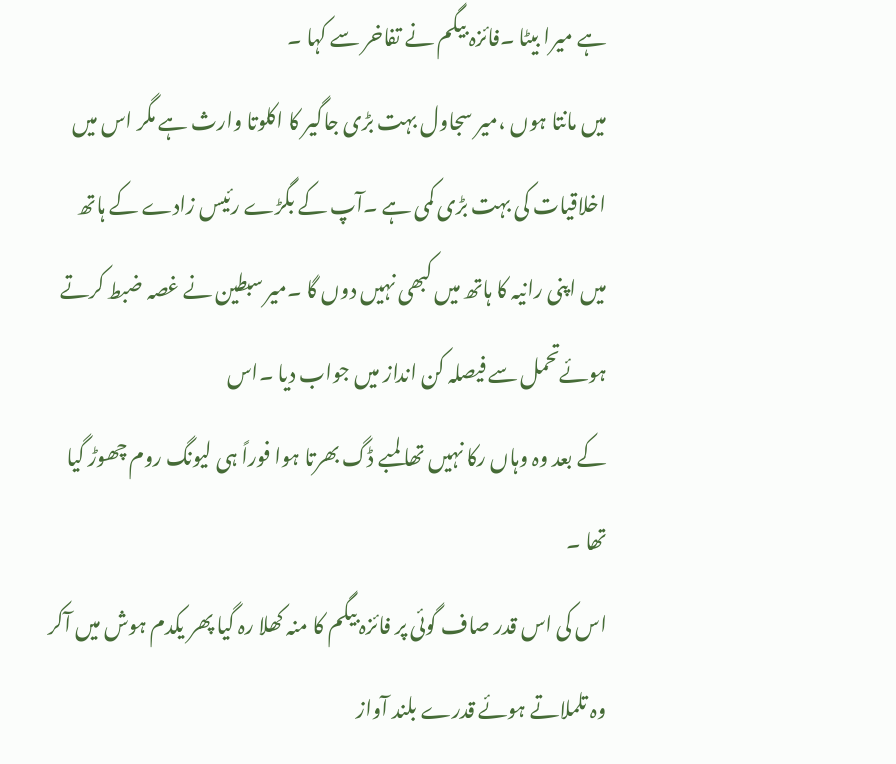ہے میرا بیٹا ۔فائزہ بیگم نے تفاخر سے کہا ۔
میں مانتا ہوں ،میر سجاول بہت بڑی جاگیر کا اکلوتا وارث ہے مگر اس میں اخلاقیات کی بہت بڑی کمی ہے ۔آپ کے بگڑے رئیس زادے کے ہاتھ میں اپنی رانیہ کا ہاتھ میں کبھی نہیں دوں گا ۔میر سبطین نے غصہ ضبط کرتے ہوئےتحمل سے فیصلہ کن انداز میں جواب دیا ۔اس
کے بعد وہ وہاں رکا نہیں تھا لمبے ڈگ بھرتا ہوا فوراً ہی لیونگ روم چھوڑ گیا تھا ۔
اس کی اس قدر صاف گوئی پر فائزہ بیگم کا منہ کھلا رہ گیا پھر یکدم ہوش میں آکر وہ تلملاتے ہوئے قدرے بلند آواز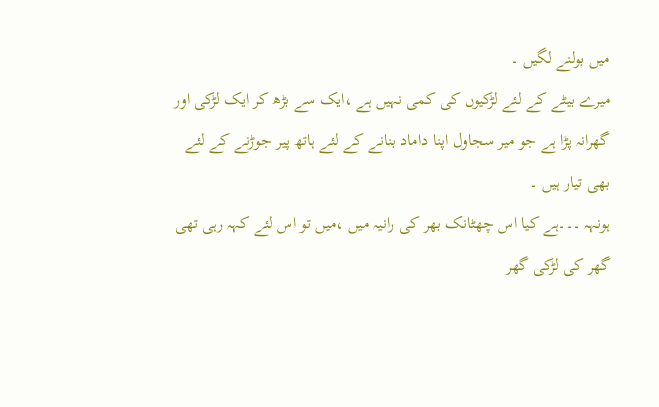میں بولنے لگیں ۔
میرے بیٹے کے لئے لڑکیوں کی کمی نہیں ہے ،ایک سے بڑھ کر ایک لڑکی اور گھرانہ پڑا ہے جو میر سجاول اپنا داماد بنانے کے لئے ہاتھ پیر جوڑنے کے لئے بھی تیار ہیں ۔
ہونہہ ۔۔۔ہے کیا اس چھٹانک بھر کی رانیہ میں ،میں تو اس لئے کہہ رہی تھی گھر کی لڑکی گھر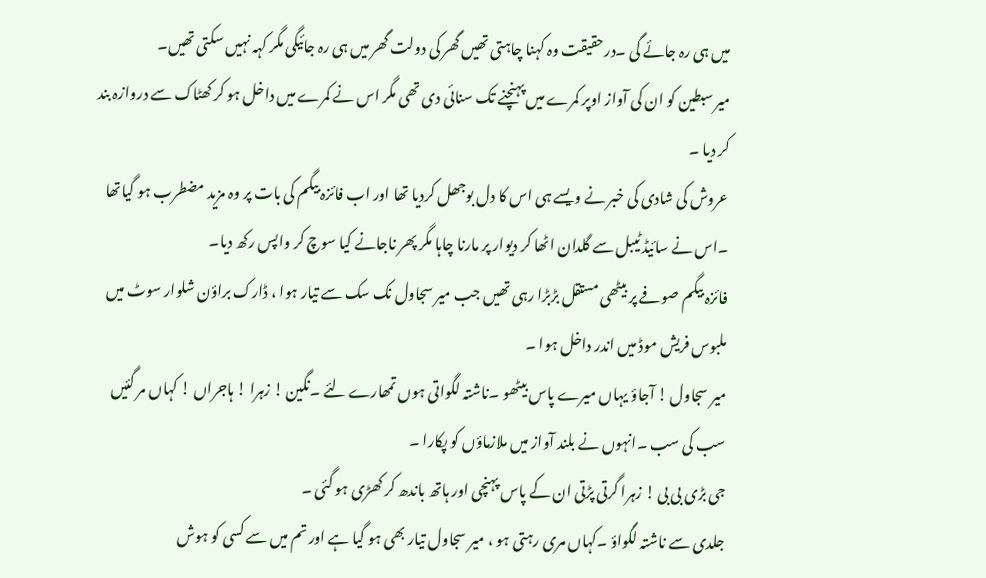میں ہی رہ جائے گی ۔درحقیقت وہ کہنا چاہتی تھیں گھر کی دولت گھر میں ہی رہ جائیگی مگر کہہ نہیں سکتی تھیں۔
میر سبطین کو ان کی آواز اوپر کمرے میں پہنچنے تک سنائی دی تھی مگر اس نے کمرے میں داخل ہو کر کھٹاک سے دروازہ بند کر دیا ۔
عروش کی شادی کی خبر نے ویسے ہی اس کا دل بوجھل کردیا تھا اور اب فائزہ بیگم کی بات پر وہ مزید مضطرب ہو گیاتھا ۔اس نے سائیڈ ٹیبل سے گلدان اٹھا کر دیوار پر مارنا چاہا مگر پھر ناجانے کیا سوچ کر واپس رکھ دیا۔
فائزہ بیگم صوفے پر بیٹھی مستقل بڑبڑا رہی تھیں جب میر سجاول نک سک سے تیار ہوا ، ڈارک براؤن شلوار سوٹ میں ملبوس فریش موڈ میں اندر داخل ہوا ۔
میر سجاول ! آجاؤ یہاں میرے پاس بیٹھو ۔ناشتہ لگواتی ہوں تمھارے لئے ۔نگین ! زہرا ! ہاجراں ! کہاں مر گئیں سب کی سب ۔انہوں نے بلند آواز میں ملازماؤں کو پکارا ۔
جی بڑی بی بی ! زہرا گرتی پڑتی ان کے پاس پہنچی اور ہاتھ باندھ کر کھڑی ہو گئی ۔
جلدی سے ناشتہ لگواؤ ۔کہاں مری رہتی ہو ، میر سجاول تیار بھی ہو گیا ہے اور تم میں سے کسی کو ہوش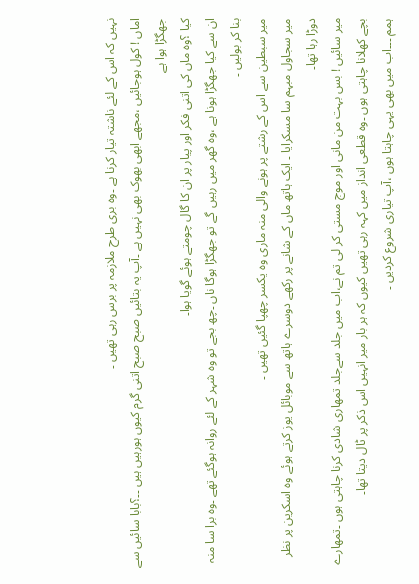نہیں کہ اس کے لئے ناشتہ تیار کرنا ہے ۔وہ بری طرح ملازمہ پر برس رہی تھیں ۔
اماں ! کول ہوجائیں ،مجھے ابھی بھوک بھی نہیں ہے ۔آپ یہ بتائیں صبح صبح اتنی گرم کیوں ہورہیں ہیں ۔۔؟بابا سائیں سے جھگڑا ہوا ہے
کیا ؟وہ ماں کی اتنی فکر اور پیار پر ان کا گال چومتے ہوئے گویا ہوا۔
ان سے کیا جھگڑا ہونا ہے ،وہ گھر میں رہیں گے تو جھگڑا ہوگا ناں ۔چھ بجے تو وہ شہر کے لئے روانہ ہوگئے تھے ۔وہ برا سا منہ بنا کر بولیں ۔
میر سبطین سے اس کے رشتے پر ہونے والی منہ ماری وہ یکسر چھپا گئیں تھیں ۔
میر سجاول مبہم سا مسکرایا ۔ ایک ہاتھ ماں کے شانے پر رکھے دوسرے ہاتھ سے موبائل یوز کرتے ہوئے وہ اسکرین پر نظر دوڑا رہا تھا۔
میر سائیں ! بس بہت من مانی اور موج مستی کر لی تم نے،اب میں جلد سےجلد تمھاری شادی کرنا چاہتی ہوں ۔تمھارے بچے کھلانا چاہتی ہوں ۔وہ قطعی انداز میں کہہ رہی تھیں کیوں کہ ہر بار میر انہیں اس ذکر پر ٹال دیتا تھا۔
ہمم ۔۔۔اب میں بھی یہی چاہتا ہوں ،آپ تیاری شروع کردیں ۔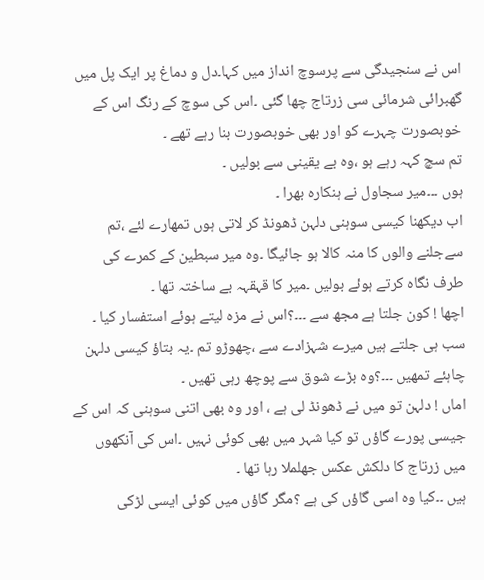اس نے سنجیدگی سے پرسوچ انداز میں کہا۔دل و دماغ پر ایک پل میں گھبرائی شرمائی سی زرتاج چھا گئی ۔اس کی سوچ کے رنگ اس کے خوبصورت چہرے کو اور بھی خوبصورت بنا رہے تھے ۔
تم سچ کہہ رہے ہو ،وہ بے یقینی سے بولیں ۔
ہوں ۔۔۔میر سجاول نے ہنکارہ بھرا ۔
اب دیکھنا کیسی سوہنی دلہن ڈھونڈ کر لاتی ہوں تمھارے لئے ،تم سےجلنے والوں کا منہ کالا ہو جائیگا ۔وہ میر سبطین کے کمرے کی طرف نگاہ کرتے ہوئے بولیں ۔میر کا قہقہہ بے ساختہ تھا ۔
اچھا ! کون جلتا ہے مجھ سے ۔۔۔؟اس نے مزہ لیتے ہوئے استفسار کیا ۔
سب ہی جلتے ہیں میرے شہزادے سے ،چھوڑو تم ۔یہ بتاؤ کیسی دلہن چاہئے تمھیں ۔۔۔؟وہ بڑے شوق سے پوچھ رہی تھیں ۔
اماں ! دلہن تو میں نے ڈھونڈ لی ہے ، اور وہ بھی اتنی سوہنی کہ اس کے جیسی پورے گاؤں تو کیا شہر میں بھی کوئی نہیں ۔اس کی آنکھوں میں زرتاج کا دلکش عکس جھلملا رہا تھا ۔
ہیں ۔۔کیا وہ اسی گاؤں کی ہے ؟مگر گاؤں میں کوئی ایسی لڑکی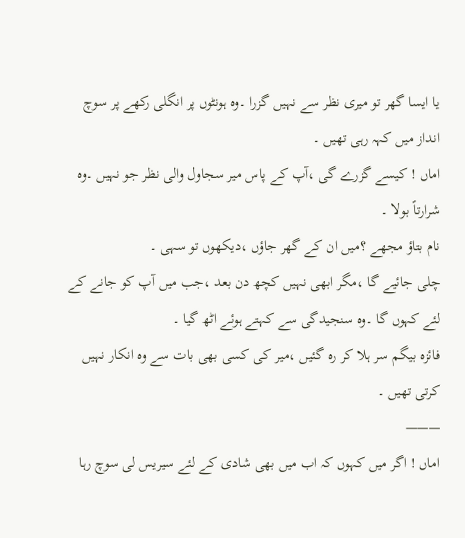یا ایسا گھر تو میری نظر سے نہیں گزرا ۔وہ ہونٹوں پر انگلی رکھے پر سوچ انداز میں کہہ رہی تھیں ۔
اماں ! کیسے گزرے گی ،آپ کے پاس میر سجاول والی نظر جو نہیں ۔وہ شرارتاً بولا ۔
نام بتاؤ مجھے ؟میں ان کے گھر جاؤں ،دیکھوں تو سہی ۔
چلی جائیے گا ،مگر ابھی نہیں کچھ دن بعد ،جب میں آپ کو جانے کے لئے کہوں گا ۔وہ سنجیدگی سے کہتے ہوئے اٹھ گیا ۔
فائزہ بیگم سر ہلا کر رہ گئیں ،میر کی کسی بھی بات سے وہ انکار نہیں کرتی تھیں ۔
———
اماں ! اگر میں کہوں کہ اب میں بھی شادی کے لئے سیریس لی سوچ رہا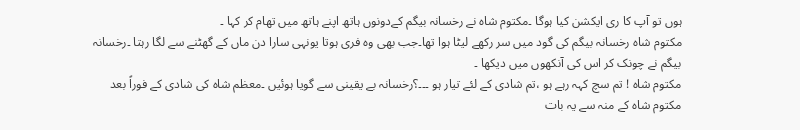ہوں تو آپ کا ری ایکشن کیا ہوگا ۔مکتوم شاہ نے رخسانہ بیگم کےدونوں ہاتھ اپنے ہاتھ میں تھام کر کہا ۔
مکتوم شاہ رخسانہ بیگم کی گود میں سر رکھے لیٹا ہوا تھا۔جب بھی وہ فری ہوتا یونہی سارا دن ماں کے گھٹنے سے لگا رہتا ۔رخسانہ بیگم نے چونک کر اس کی آنکھوں میں دیکھا ۔
مکتوم شاہ ! تم سچ کہہ رہے ہو ،تم شادی کے لئے تیار ہو ۔۔۔؟رخسانہ بے یقینی سے گویا ہوئیں ۔معظم شاہ کی شادی کے فوراً بعد مکتوم شاہ کے منہ سے یہ بات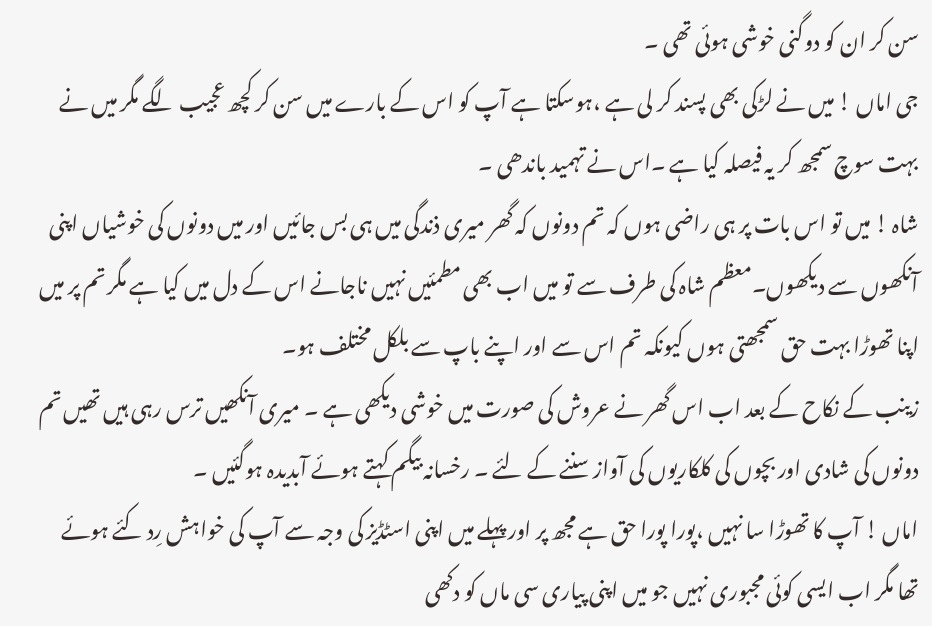سن کر ان کو دوگنی خوشی ہوئی تھی ۔
جی اماں ! میں نے لڑکی بھی پسند کر لی ہے ،ہوسکتا ہے آپ کو اس کے بارے میں سن کر کچھ عجیب لگے مگر میں نے بہت سوچ سمجھ کر یہ فیصلہ کیا ہے ۔اس نے تہمید باندھی ۔
شاہ ! میں تو اس بات پر ہی راضی ہوں کہ تم دونوں کہ گھر میری ذندگی میں ہی بس جائیں اور میں دونوں کی خوشیاں اپنی آنکھوں سے دیکھوں۔معظم شاہ کی طرف سے تو میں اب بھی مطمئیں نہیں ناجانے اس کے دل میں کیا ہے مگر تم پر میں اپنا تھوڑا بہت حق سمجھتی ہوں کیونکہ تم اس سے اور اپنے باپ سے بلکل مختلف ہو۔
زینب کے نکاح کے بعد اب اس گھر نے عروش کی صورت میں خوشی دیکھی ہے ۔ میری آنکھیں ترس رہی ہیں تھیں تم دونوں کی شادی اور بچوں کی کلکاریوں کی آواز سننے کے لئے ۔ رخسانہ بیگم کہتے ہوئے آبدیدہ ہوگئیں ۔
اماں ! آپ کا تھوڑا سا نہیں ،پورا پورا حق ہے مجھ پر اور پہلے میں اپنی اسٹڈیز کی وجہ سے آپ کی خواہش رِد کئے ہوئے تھا مگر اب ایسی کوئی مجبوری نہیں جو میں اپنی پیاری سی ماں کو دکھی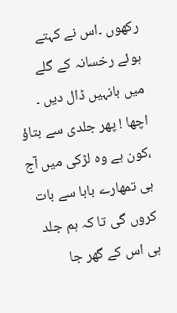رکھوں ۔اس نے کہتے
ہوئے رخسانہ کے گلے میں بانہیں ڈال دیں ۔
اچھا ! پھر جلدی سے بتاؤ ،کون ہے وہ لڑکی میں آج ہی تمھارے بابا سے بات کروں گی تا کہ ہم جلد ہی اس کے گھر جا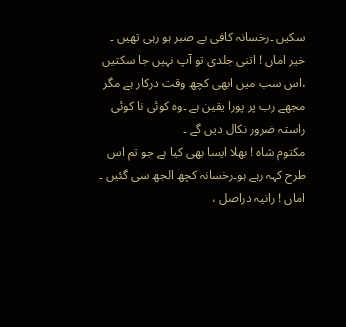سکیں ۔رخسانہ کافی بے صبر ہو رہی تھیں ۔
خیر اماں ! اتنی جلدی تو آپ نہیں جا سکتیں ،اس سب میں ابھی کچھ وقت درکار ہے مگر مجھے رب پر پورا یقین ہے ۔وہ کوئی نا کوئی راستہ ضرور نکال دیں گے ۔
مکتوم شاہ ! بھلا ایسا بھی کیا ہے جو تم اس طرح کہہ رہے ہو۔رخسانہ کچھ الجھ سی گئیں ۔
اماں ! رانیہ دراصل ،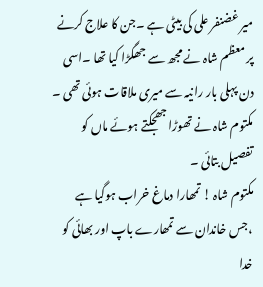میر غضنفر علی کی بیٹی ہے ۔جن کا علاج کرنے پر معظم شاہ نے مجھ سے جھگڑا کیا تھا ۔اسی دن پہلی بار رانیہ سے میری ملاقات ہوئی تھی ۔ مکتوم شاہ نے تھوڑا جھجکتے ہوئے ماں کو تفصیل بتائی ۔
مکتوم شاہ ! تمھارا دماغ خراب ہوگیا ہے ،جس خاندان سے تمھارے باپ اور بھائی کو خدا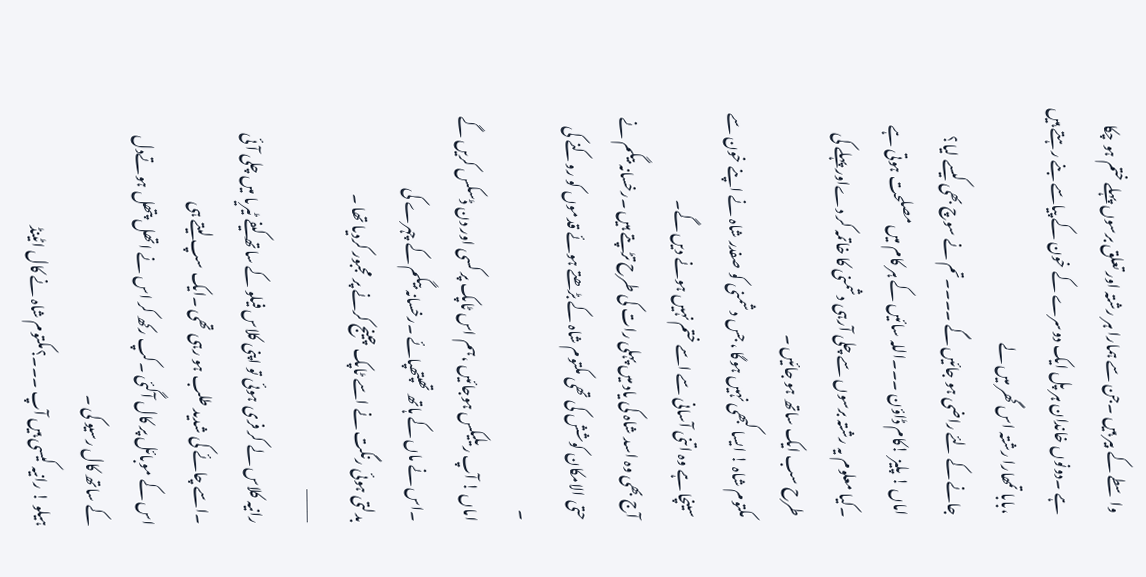واسطے کے بیر ہیں ۔جن سے ہمارا ہر رشتہ اور تعلق برسوں پہلے ختم ہو چکا ہے ۔دونوں خاندان ہر پل ایک دوسرے کے خون کے پیاسے بنے رہتے ہیں ،بابا تمھارا رشتہ اس گھر میں لے
جانے کے لئے راضی ہو جائیں گے ۔۔۔۔تم نے سوچ بھی کیسے لیا؟
اماں ! پلیز !کام ڈاؤن ۔۔۔اللہ سائیں کے ہر کام میں مصلحت ہوتی ہے ۔کیا معلوم یہ رشتہ برسوں سے چلی آرہی دشمنی کا خاتمہ کر دےاور پہلے کی طرح سب ایک ساتھ ہو جائیں ۔
مکتوم شاہ ! ایسا کبھی نہیں ہوگا ،جس دشمنی کو صفدر شاہ نے اپنے خون سے سینچا ہے وہ اتنی آسانی سے اسے ختم نہیں ہونے دیں گے۔
آج بھی وہ اسد شاہ کی یاد میں پہلی رات کی طرح تڑپتے ہیں ۔رخسانہ بیگم نے حتی الامکان کوشش کی تھی مکتوم شاہ کے بڑھتے ہوئے قدموں کو روکنے کی ۔
اماں ! آپ ریلیکس ہوجائیں ،ہم اس ٹاپک پر کسی اور دن ڈسکس کریں گے ۔اس نے ماں کے ہاتھ تھپتھپائے ۔رخسانہ بیگم کے چہرے کی
بدلتی ہوئی رنگت نے اسے ٹاپک چینج کرنے پر مجبور کردیا تھا ۔
———
رانیہ کلاس لے کر فری ہوئی تو اپنی کلاس فیلو کے ساتھ کیفے ٹیریا میں چلی آئی ۔اسے چائے کی شدید طلب ہو رہی تھی ۔ایک سپ لیتے ہی
اس کے موبائل پر کال آگئی ۔کپ رکھ کر اس نے اتھل پتھل ہوتےدل کے ساتھ کال رسیو کی ۔
ہیلو ! رانیہ کیسی ہیں آپ ۔۔۔؟مکتوم شاہ نے کال اٹینڈ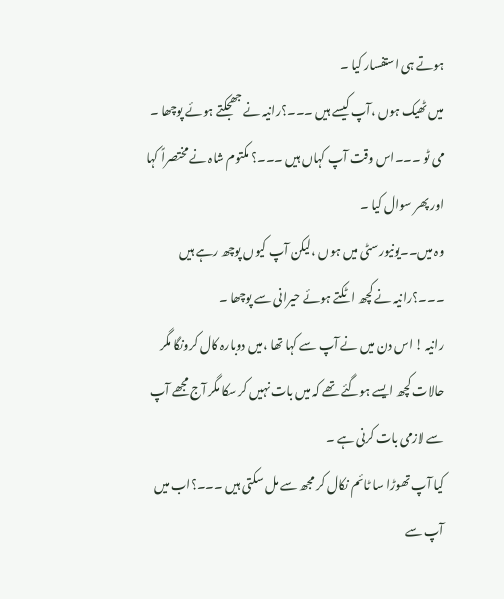ہوتے ہی استفسار کیا ۔
میں ٹھیک ہوں ،آپ کیسے ہیں ۔۔۔؟رانیہ نے جھجکتے ہوئے پوچھا ۔
می ٹو ۔۔۔اس وقت آپ کہاں ہیں ۔۔۔؟ مکتوم شاہ نے مختصراً کہا اور پھر سوال کیا ۔
وہ میں۔۔یونیورسٹی میں ہوں ،لیکن آپ کیوں پوچھ رہے ہیں ۔۔۔؟رانیہ نے کچھ اٹکتے ہوئے حیرانی سے پوچھا ۔
رانیہ ! اس دن میں نے آپ سے کہا تھا ،میں دوبارہ کال کرونگا مگر حالات کچھ ایسے ہوگئے تھے کہ میں بات نہیں کر سکا مگر آج مجھے آپ سے لازمی بات کرنی ہے ۔
کیا آپ تھوڑا سا ٹائم نکال کر مجھ سے مل سکتی ہیں ۔۔۔؟اب میں آپ سے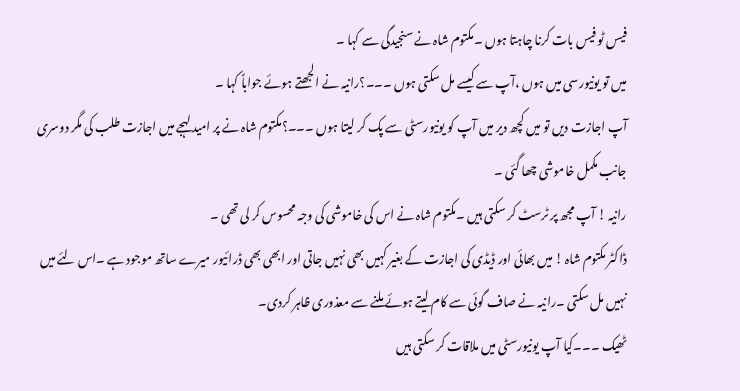فیس ٹو فیس بات کرنا چاہتا ہوں ۔مکتوم شاہ نے سنجیدگی سے کہا ۔
میں تو یونیورسی میں ہوں ،آپ سے کیسے مل سکتی ہوں ۔۔۔؟رانیہ نے الجھتے ہوئے جواباً کہا ۔
آپ اجازت دیں تو میں کچھ دیر میں آپ کو یونیورسٹی سے پک کر لیتا ہوں ۔۔۔؟مکتوم شاہ نے پر امید لہجے میں اجازت طلب کی مگر دوسری جانب مکمل خاموشی چھا گئی ۔
رانیہ ! آپ مجھ پر ٹرسٹ کر سکتی ہیں ۔مکتوم شاہ نے اس کی خاموشی کی وجہ محسوس کر لی تھی ۔
ڈاکٹر مکتوم شاہ ! میں بھائی اور ڈیڈی کی اجازت کے بغیر کہیں بھی نہیں جاتی اور ابھی بھی ڈرائیور میرے ساتھ موجود ہے ۔اس لئے میں نہیں مل سکتی ۔رانیہ نے صاف گوئی سے کام لیتے ہوئے ملنے سے معذوری ظاہر کردی۔
ٹھیک ۔۔۔کیا آپ یونیورسٹی میں ملاقات کر سکتی ہیں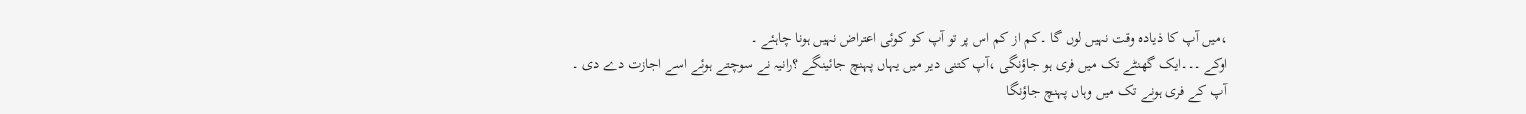،میں آپ کا ذیادہ وقت نہیں لوں گا ۔کم از کم اس پر تو آپ کو کوئی اعتراض نہیں ہونا چاہئے ۔
اوکے ۔۔۔ایک گھنٹے تک میں فری ہو جاؤنگی ،آپ کتنی دیر میں یہاں پہنچ جائینگے ؟رانیہ نے سوچتے ہوئے اسے اجازت دے دی ۔
آپ کے فری ہونے تک میں وہاں پہنچ جاؤنگا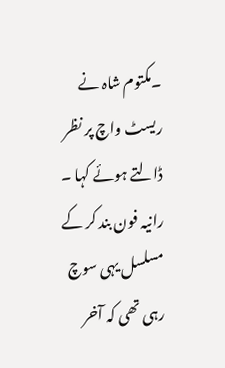۔مکتوم شاہ نے ریسٹ واچ پر نظر ڈالتے ہوئے کہا ۔
رانیہ فون بند کر کے مسلسل یہی سوچ رہی تھی کہ آخر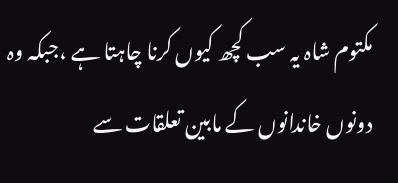مکتوم شاہ یہ سب کچھ کیوں کرنا چاہتا ہے ،جبکہ وہ دونوں خاندانوں کے مابین تعلقات سے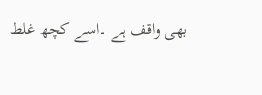بھی واقف ہے ۔اسے کچھ غلط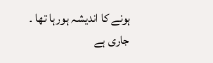ہونے کا اندیشہ ہورہا تھا ۔
جاری ہے